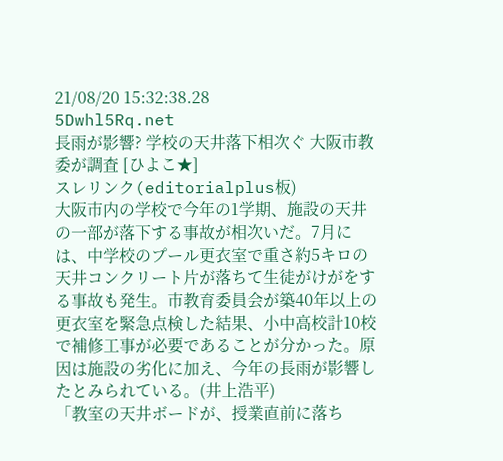21/08/20 15:32:38.28 5Dwhl5Rq.net
長雨が影響? 学校の天井落下相次ぐ 大阪市教委が調査 [ひよこ★]
スレリンク(editorialplus板)
大阪市内の学校で今年の1学期、施設の天井の一部が落下する事故が相次いだ。7月には、中学校のプール更衣室で重さ約5キロの天井コンクリート片が落ちて生徒がけがをする事故も発生。市教育委員会が築40年以上の更衣室を緊急点検した結果、小中高校計10校で補修工事が必要であることが分かった。原因は施設の劣化に加え、今年の長雨が影響したとみられている。(井上浩平)
「教室の天井ボードが、授業直前に落ち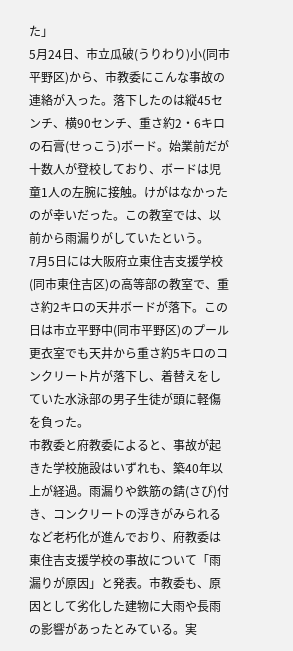た」
5月24日、市立瓜破(うりわり)小(同市平野区)から、市教委にこんな事故の連絡が入った。落下したのは縦45センチ、横90センチ、重さ約2・6キロの石膏(せっこう)ボード。始業前だが十数人が登校しており、ボードは児童1人の左腕に接触。けがはなかったのが幸いだった。この教室では、以前から雨漏りがしていたという。
7月5日には大阪府立東住吉支援学校(同市東住吉区)の高等部の教室で、重さ約2キロの天井ボードが落下。この日は市立平野中(同市平野区)のプール更衣室でも天井から重さ約5キロのコンクリート片が落下し、着替えをしていた水泳部の男子生徒が頭に軽傷を負った。
市教委と府教委によると、事故が起きた学校施設はいずれも、築40年以上が経過。雨漏りや鉄筋の錆(さび)付き、コンクリートの浮きがみられるなど老朽化が進んでおり、府教委は東住吉支援学校の事故について「雨漏りが原因」と発表。市教委も、原因として劣化した建物に大雨や長雨の影響があったとみている。実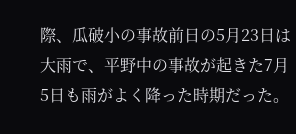際、瓜破小の事故前日の5月23日は大雨で、平野中の事故が起きた7月5日も雨がよく降った時期だった。